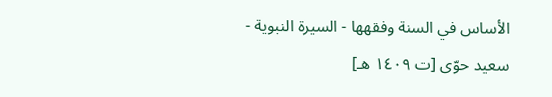الأساس في السنة وفقهها - السيرة النبوية - سعيد حوّى [ت ١٤٠٩ هـ]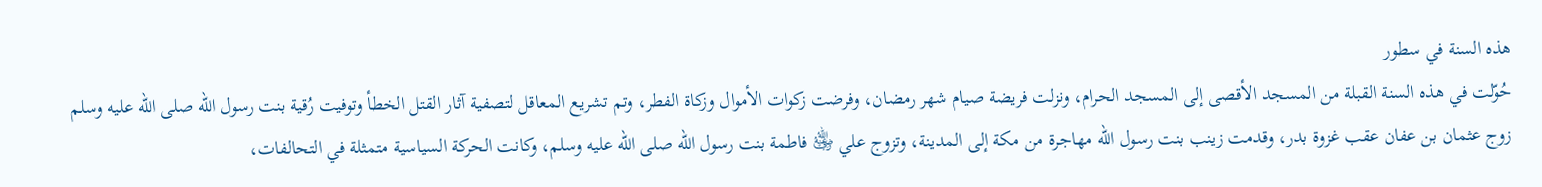هذه السنة في سطور
حُوّلت في هذه السنة القبلة من المسجد الأقصى إلى المسجد الحرام، ونزلت فريضة صيام شهر رمضان، وفرضت زكوات الأموال وزكاة الفطر، وتم تشريع المعاقل لتصفية آثار القتل الخطأ وتوفيت رُقية بنت رسول الله صلى الله عليه وسلم زوج عثمان بن عفان عقب غزوة بدر، وقدمت زينب بنت رسول الله مهاجرة من مكة إلى المدينة، وتزوج علي ﵁ فاطمة بنت رسول الله صلى الله عليه وسلم، وكانت الحركة السياسية متمثلة في التحالفات،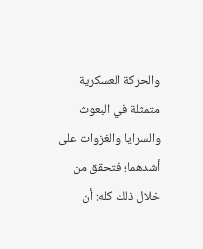والحركة العسكرية متمثلة في البعوث والسرايا والغزوات على أشدهما؛ فتحقق من خلال ذلك كله: أن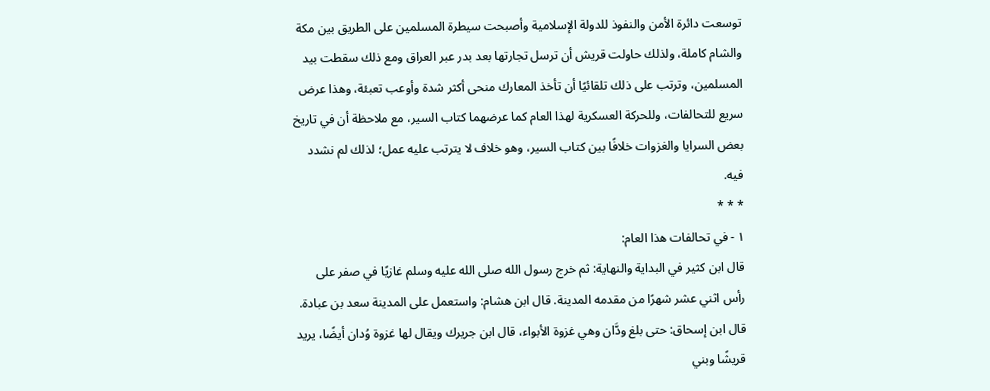توسعت دائرة الأمن والنفوذ للدولة الإسلامية وأصبحت سيطرة المسلمين على الطريق بين مكة والشام كاملة، ولذلك حاولت قريش أن ترسل تجارتها بعد بدر عبر العراق ومع ذلك سقطت بيد المسلمين، وترتب على ذلك تلقائيًا أن تأخذ المعارك منحى أكثر شدة وأوعب تعبئة، وهذا عرض سريع للتحالفات، وللحركة العسكرية لهذا العام كما عرضهما كتاب السير، مع ملاحظة أن في تاريخ بعض السرايا والغزوات خلافًا بين كتاب السير، وهو خلاف لا يترتب عليه عمل؛ لذلك لم نشدد فيه.
* * *
١ - في تحالفات هذا العام:
قال ابن كثير في البداية والنهاية: ثم خرج رسول الله صلى الله عليه وسلم غازيًا في صفر على رأس اثني عشر شهرًا من مقدمه المدينة. قال ابن هشام: واستعمل على المدينة سعد بن عبادة. قال ابن إسحاق: حتى بلغ ودَّان وهي غزوة الأبواء، قال ابن جريرك ويقال لها غزوة وُدان أيضًا، يريد قريشًا وبني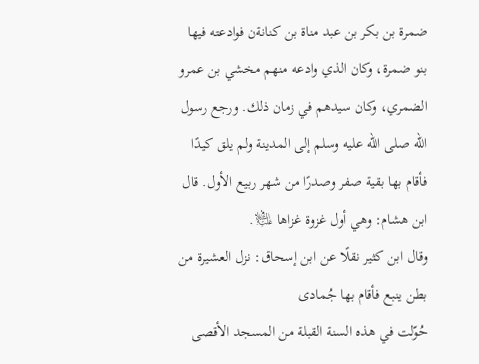ضمرة بن بكر بن عبد مناة بن كنانةن فوادعته فيها بنو ضمرة، وكان الذي وادعه منهم مخشي بن عمرو الضمري، وكان سيدهم في زمان ذلك. ورجع رسول الله صلى الله عليه وسلم إلى المدينة ولم يلق كيدًا فأقام بها بقية صفر وصدرًا من شهر ربيع الأول. قال ابن هشام: وهي أول غزوة غزاها ﵇.
وقال ابن كثير نقلًا عن ابن إسحاق: نزل العشيرة من بطن ينبع فأقام بها جُمادى
حُوّلت في هذه السنة القبلة من المسجد الأقصى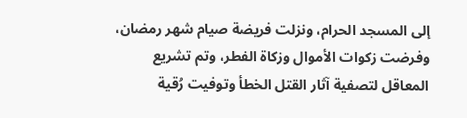إلى المسجد الحرام، ونزلت فريضة صيام شهر رمضان، وفرضت زكوات الأموال وزكاة الفطر، وتم تشريع المعاقل لتصفية آثار القتل الخطأ وتوفيت رُقية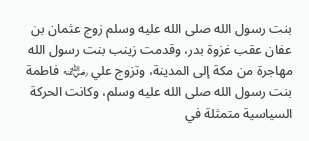بنت رسول الله صلى الله عليه وسلم زوج عثمان بن عفان عقب غزوة بدر، وقدمت زينب بنت رسول الله مهاجرة من مكة إلى المدينة، وتزوج علي ﵁ فاطمة بنت رسول الله صلى الله عليه وسلم، وكانت الحركة السياسية متمثلة في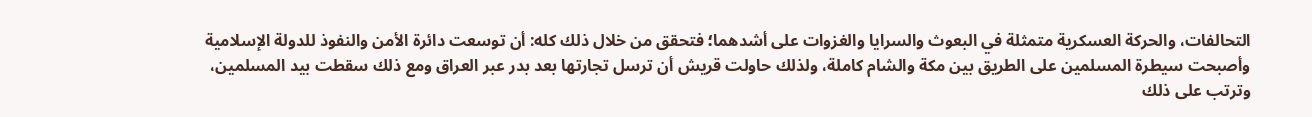التحالفات، والحركة العسكرية متمثلة في البعوث والسرايا والغزوات على أشدهما؛ فتحقق من خلال ذلك كله: أن توسعت دائرة الأمن والنفوذ للدولة الإسلامية وأصبحت سيطرة المسلمين على الطريق بين مكة والشام كاملة، ولذلك حاولت قريش أن ترسل تجارتها بعد بدر عبر العراق ومع ذلك سقطت بيد المسلمين، وترتب على ذلك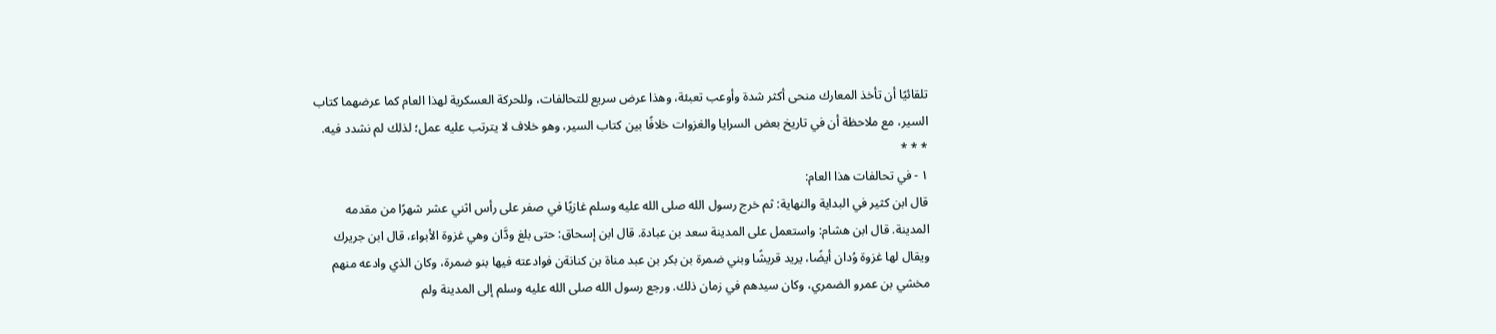تلقائيًا أن تأخذ المعارك منحى أكثر شدة وأوعب تعبئة، وهذا عرض سريع للتحالفات، وللحركة العسكرية لهذا العام كما عرضهما كتاب السير، مع ملاحظة أن في تاريخ بعض السرايا والغزوات خلافًا بين كتاب السير، وهو خلاف لا يترتب عليه عمل؛ لذلك لم نشدد فيه.
* * *
١ - في تحالفات هذا العام:
قال ابن كثير في البداية والنهاية: ثم خرج رسول الله صلى الله عليه وسلم غازيًا في صفر على رأس اثني عشر شهرًا من مقدمه المدينة. قال ابن هشام: واستعمل على المدينة سعد بن عبادة. قال ابن إسحاق: حتى بلغ ودَّان وهي غزوة الأبواء، قال ابن جريرك ويقال لها غزوة وُدان أيضًا، يريد قريشًا وبني ضمرة بن بكر بن عبد مناة بن كنانةن فوادعته فيها بنو ضمرة، وكان الذي وادعه منهم مخشي بن عمرو الضمري، وكان سيدهم في زمان ذلك. ورجع رسول الله صلى الله عليه وسلم إلى المدينة ولم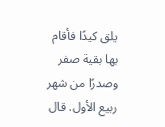يلق كيدًا فأقام بها بقية صفر وصدرًا من شهر ربيع الأول. قال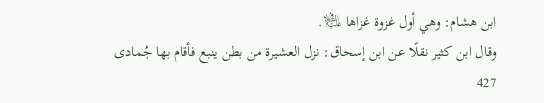ابن هشام: وهي أول غزوة غزاها ﵇.
وقال ابن كثير نقلًا عن ابن إسحاق: نزل العشيرة من بطن ينبع فأقام بها جُمادى
427